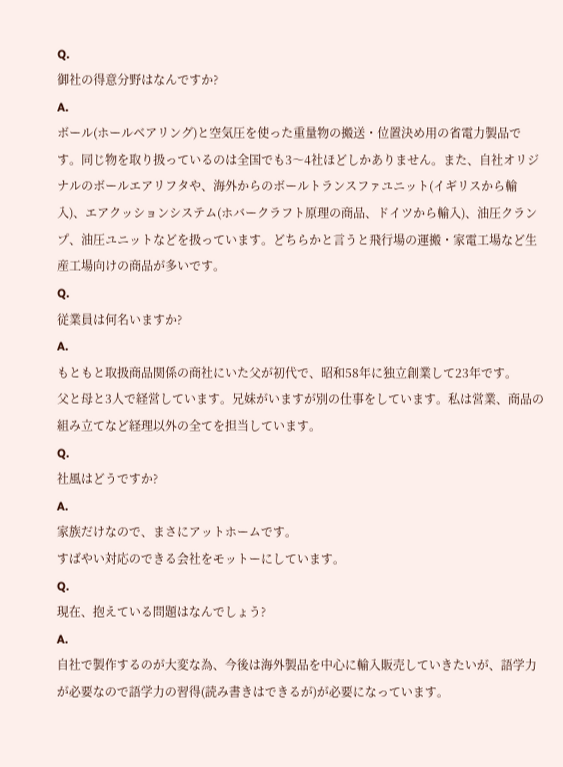Q.
御社の得意分野はなんですか?
A.
ボール(ホールベアリング)と空気圧を使った重量物の搬送・位置決め用の省電力製品です。同じ物を取り扱っているのは全国でも3〜4社ほどしかありません。また、自社オリジナルのボールエアリフタや、海外からのボールトランスファユニット(イギリスから輸入)、エアクッションシステム(ホバークラフト原理の商品、ドイツから輸入)、油圧クランプ、油圧ユニットなどを扱っています。どちらかと言うと飛行場の運搬・家電工場など生産工場向けの商品が多いです。
Q.
従業員は何名いますか?
A.
もともと取扱商品関係の商社にいた父が初代で、昭和58年に独立創業して23年です。
父と母と3人で経営しています。兄妹がいますが別の仕事をしています。私は営業、商品の組み立てなど経理以外の全てを担当しています。
Q.
社風はどうですか?
A.
家族だけなので、まさにアットホームです。
すばやい対応のできる会社をモットーにしています。
Q.
現在、抱えている問題はなんでしょう?
A.
自社で製作するのが大変な為、今後は海外製品を中心に輸入販売していきたいが、語学力が必要なので語学力の習得(読み書きはできるが)が必要になっています。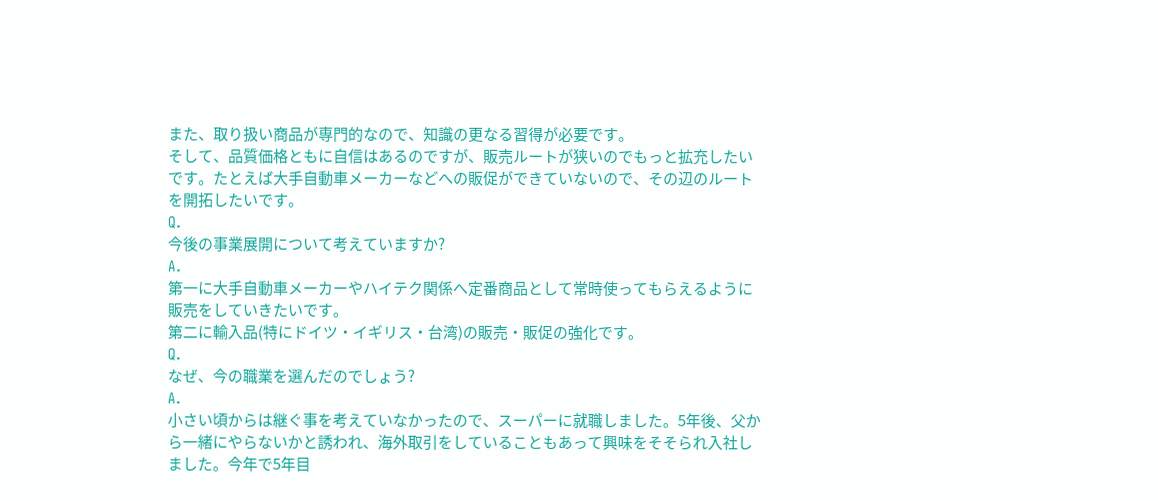また、取り扱い商品が専門的なので、知識の更なる習得が必要です。
そして、品質価格ともに自信はあるのですが、販売ルートが狭いのでもっと拡充したいです。たとえば大手自動車メーカーなどへの販促ができていないので、その辺のルートを開拓したいです。
Q.
今後の事業展開について考えていますか?
A.
第一に大手自動車メーカーやハイテク関係へ定番商品として常時使ってもらえるように販売をしていきたいです。
第二に輸入品(特にドイツ・イギリス・台湾)の販売・販促の強化です。
Q.
なぜ、今の職業を選んだのでしょう?
A.
小さい頃からは継ぐ事を考えていなかったので、スーパーに就職しました。5年後、父から一緒にやらないかと誘われ、海外取引をしていることもあって興味をそそられ入社しました。今年で5年目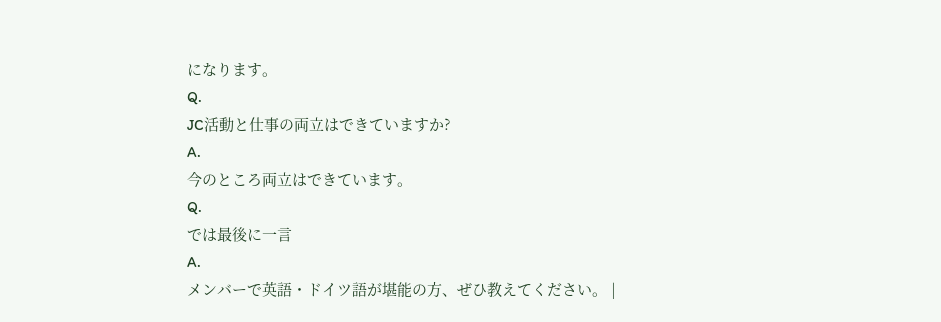になります。
Q.
JC活動と仕事の両立はできていますか?
A.
今のところ両立はできています。
Q.
では最後に一言
A.
メンバーで英語・ドイツ語が堪能の方、ぜひ教えてください。 |